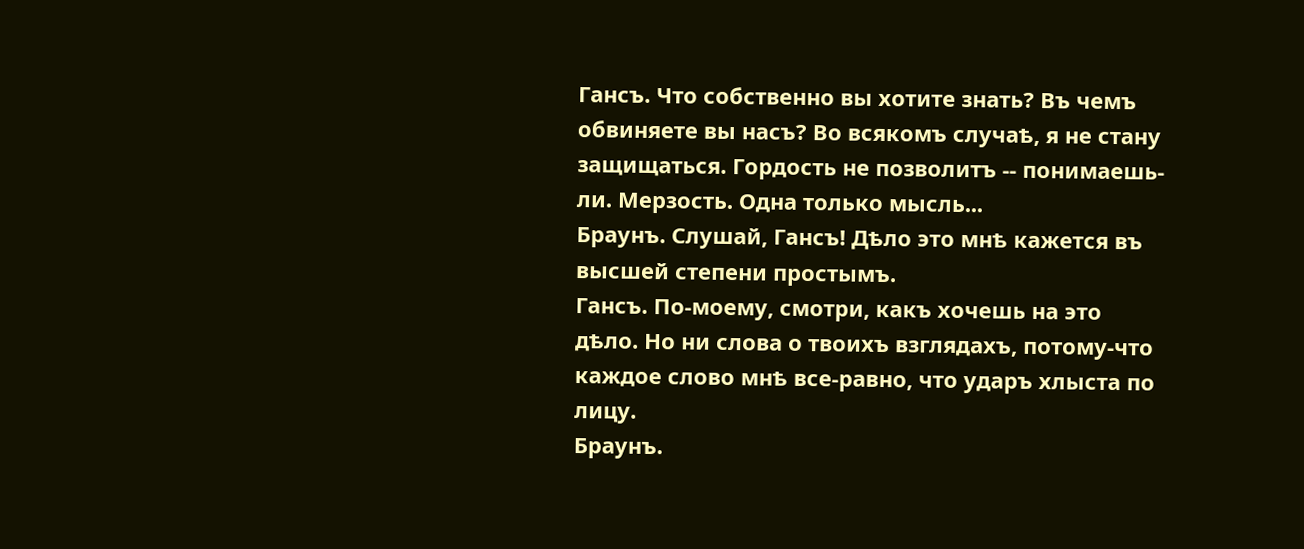Гансъ. Что собственно вы хотите знать? Въ чемъ обвиняете вы насъ? Во всякомъ случаѣ, я не стану защищаться. Гордость не позволитъ -- понимаешь-ли. Мерзость. Одна только мысль...
Браунъ. Слушай, Гансъ! Дѣло это мнѣ кажется въ высшей степени простымъ.
Гансъ. По-моему, смотри, какъ хочешь на это дѣло. Но ни слова о твоихъ взглядахъ, потому-что каждое слово мнѣ все-равно, что ударъ хлыста по лицу.
Браунъ.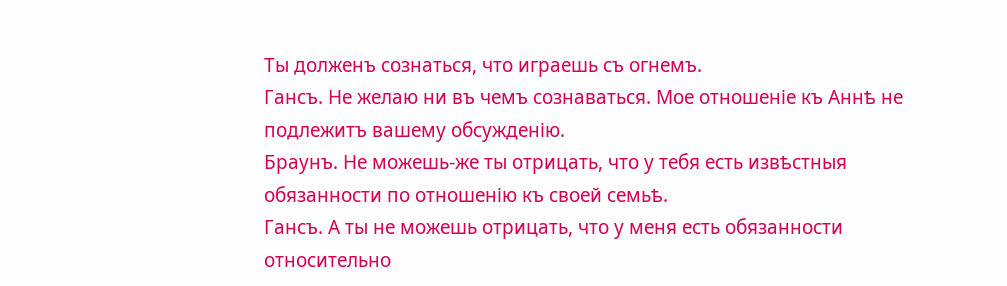Ты долженъ сознаться, что играешь съ огнемъ.
Гансъ. Не желаю ни въ чемъ сознаваться. Мое отношеніе къ Аннѣ не подлежитъ вашему обсужденію.
Браунъ. Не можешь-же ты отрицать, что у тебя есть извѣстныя обязанности по отношенію къ своей семьѣ.
Гансъ. А ты не можешь отрицать, что у меня есть обязанности относительно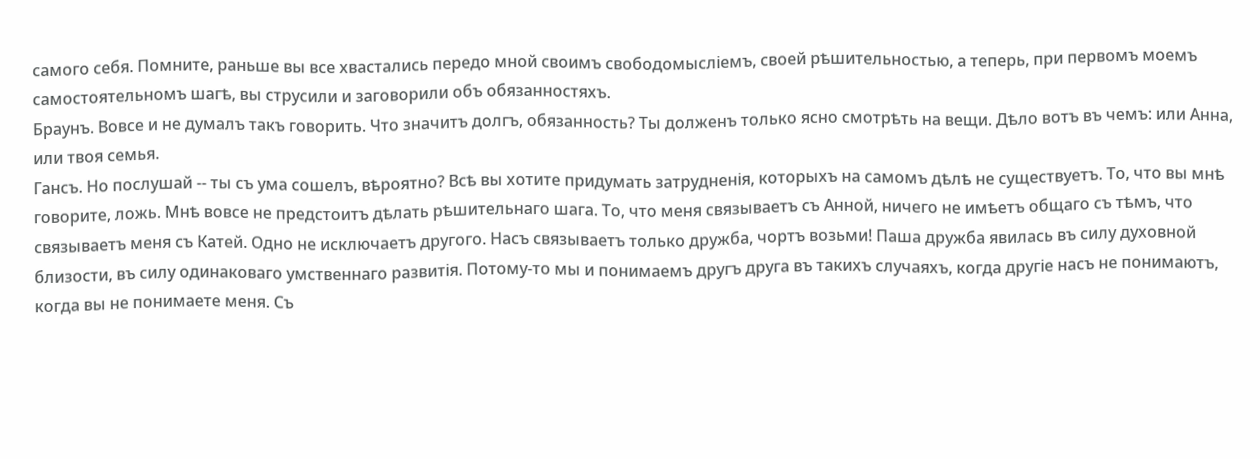самого себя. Помните, раньше вы все хвастались передо мной своимъ свободомысліемъ, своей рѣшительностью, а теперь, при первомъ моемъ самостоятельномъ шагѣ, вы струсили и заговорили объ обязанностяхъ.
Браунъ. Вовсе и не думалъ такъ говорить. Что значитъ долгъ, обязанность? Ты долженъ только ясно смотрѣть на вещи. Дѣло вотъ въ чемъ: или Анна, или твоя семья.
Гансъ. Но послушай -- ты съ ума сошелъ, вѣроятно? Всѣ вы хотите придумать затрудненія, которыхъ на самомъ дѣлѣ не существуетъ. То, что вы мнѣ говорите, ложь. Мнѣ вовсе не предстоитъ дѣлать рѣшительнаго шага. То, что меня связываетъ съ Анной, ничего не имѣетъ общаго съ тѣмъ, что связываетъ меня съ Катей. Одно не исключаетъ другого. Насъ связываетъ только дружба, чортъ возьми! Паша дружба явилась въ силу духовной близости, въ силу одинаковаго умственнаго развитія. Потому-то мы и понимаемъ другъ друга въ такихъ случаяхъ, когда другіе насъ не понимаютъ, когда вы не понимаете меня. Съ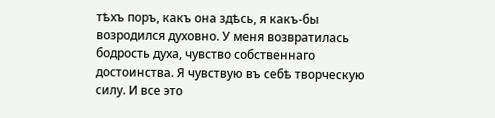тѣхъ поръ, какъ она здѣсь, я какъ-бы возродился духовно. У меня возвратилась бодрость духа, чувство собственнаго достоинства. Я чувствую въ себѣ творческую силу. И все это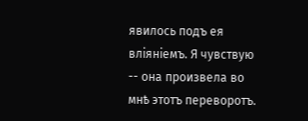явилось подъ ея вліяніемъ. Я чувствую -- она произвела во мнѣ этотъ переворотъ.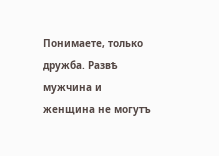Понимаете, только дружба. Развѣ мужчина и женщина не могутъ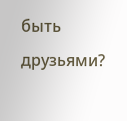быть друзьями?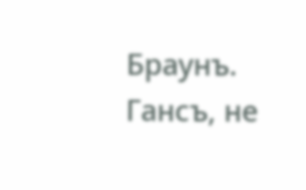Браунъ. Гансъ, не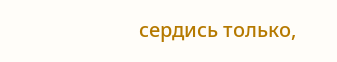сердись только,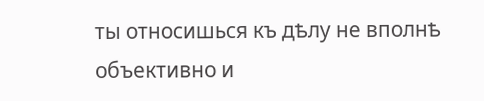ты относишься къ дѣлу не вполнѣ объективно и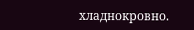хладнокровно.